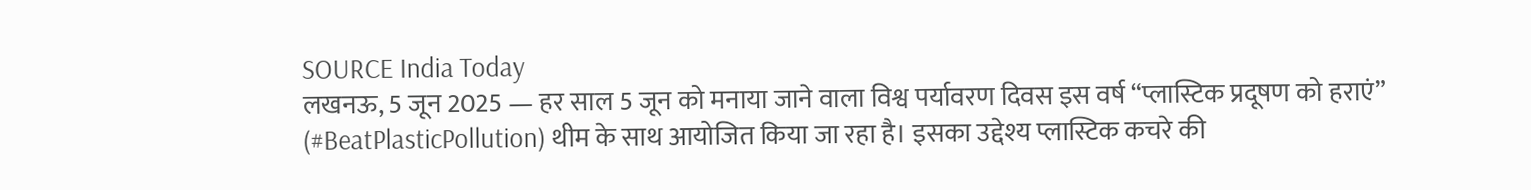SOURCE India Today
लखनऊ, 5 जून 2025 — हर साल 5 जून को मनाया जाने वाला विश्व पर्यावरण दिवस इस वर्ष “प्लास्टिक प्रदूषण को हराएं” (#BeatPlasticPollution) थीम के साथ आयोजित किया जा रहा है। इसका उद्देश्य प्लास्टिक कचरे की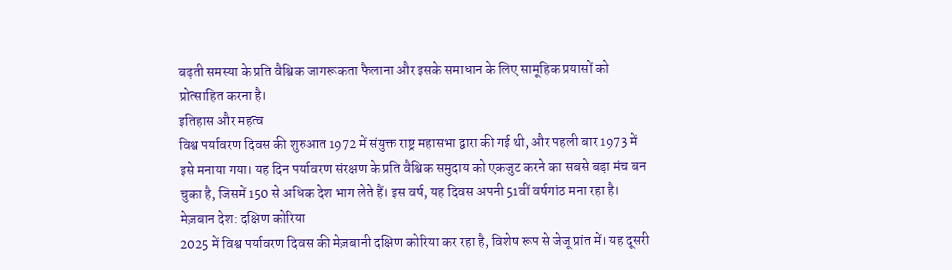बढ़ती समस्या के प्रति वैश्विक जागरूकता फैलाना और इसके समाधान के लिए सामूहिक प्रयासों को प्रोत्साहित करना है।
इतिहास और महत्व
विश्व पर्यावरण दिवस की शुरुआत 1972 में संयुक्त राष्ट्र महासभा द्वारा की गई थी, और पहली बार 1973 में इसे मनाया गया। यह दिन पर्यावरण संरक्षण के प्रति वैश्विक समुदाय को एकजुट करने का सबसे बड़ा मंच बन चुका है, जिसमें 150 से अधिक देश भाग लेते हैं। इस वर्ष, यह दिवस अपनी 51वीं वर्षगांठ मना रहा है।
मेज़बान देश: दक्षिण कोरिया
2025 में विश्व पर्यावरण दिवस की मेज़बानी दक्षिण कोरिया कर रहा है, विशेष रूप से जेजू प्रांत में। यह दूसरी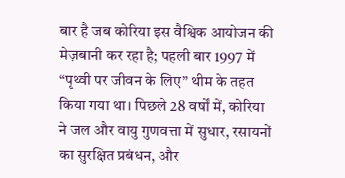बार है जब कोरिया इस वैश्विक आयोजन की मेज़बानी कर रहा है; पहली बार 1997 में “पृथ्वी पर जीवन के लिए” थीम के तहत किया गया था। पिछले 28 वर्षों में, कोरिया ने जल और वायु गुणवत्ता में सुधार, रसायनों का सुरक्षित प्रबंधन, और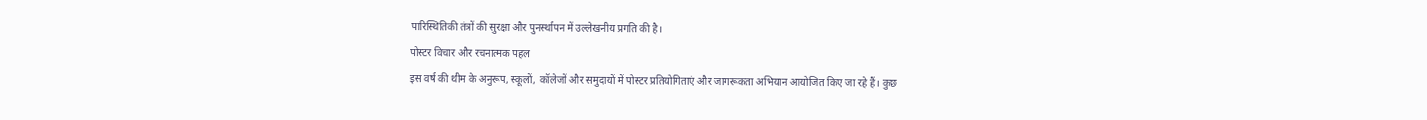पारिस्थितिकी तंत्रों की सुरक्षा और पुनर्स्थापन में उल्लेखनीय प्रगति की है।
पोस्टर विचार और रचनात्मक पहल
इस वर्ष की थीम के अनुरूप, स्कूलों, कॉलेजों और समुदायों में पोस्टर प्रतियोगिताएं और जागरूकता अभियान आयोजित किए जा रहे हैं। कुछ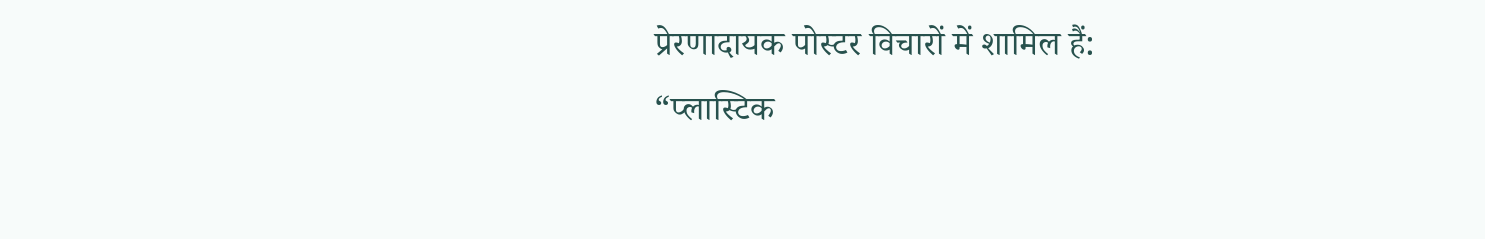प्रेरणादायक पोस्टर विचारों में शामिल हैं:
“प्लास्टिक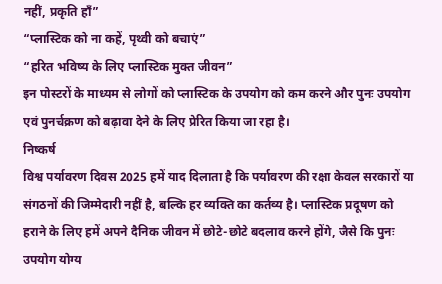नहीं, प्रकृति हाँ”
“प्लास्टिक को ना कहें, पृथ्वी को बचाएं”
“हरित भविष्य के लिए प्लास्टिक मुक्त जीवन”
इन पोस्टरों के माध्यम से लोगों को प्लास्टिक के उपयोग को कम करने और पुनः उपयोग एवं पुनर्चक्रण को बढ़ावा देने के लिए प्रेरित किया जा रहा है।
निष्कर्ष
विश्व पर्यावरण दिवस 2025 हमें याद दिलाता है कि पर्यावरण की रक्षा केवल सरकारों या संगठनों की जिम्मेदारी नहीं है, बल्कि हर व्यक्ति का कर्तव्य है। प्लास्टिक प्रदूषण को हराने के लिए हमें अपने दैनिक जीवन में छोटे-छोटे बदलाव करने होंगे, जैसे कि पुनः उपयोग योग्य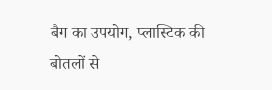बैग का उपयोग, प्लास्टिक की बोतलों से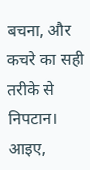बचना, और कचरे का सही तरीके से निपटान।
आइए,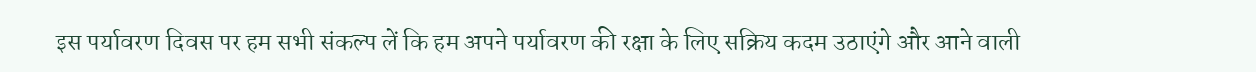इस पर्यावरण दिवस पर हम सभी संकल्प लें कि हम अपने पर्यावरण की रक्षा के लिए सक्रिय कदम उठाएंगे और आने वाली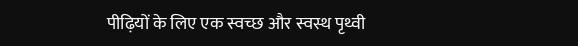पीढ़ियों के लिए एक स्वच्छ और स्वस्थ पृथ्वी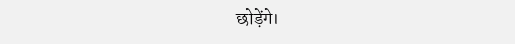छोड़ेंगे।